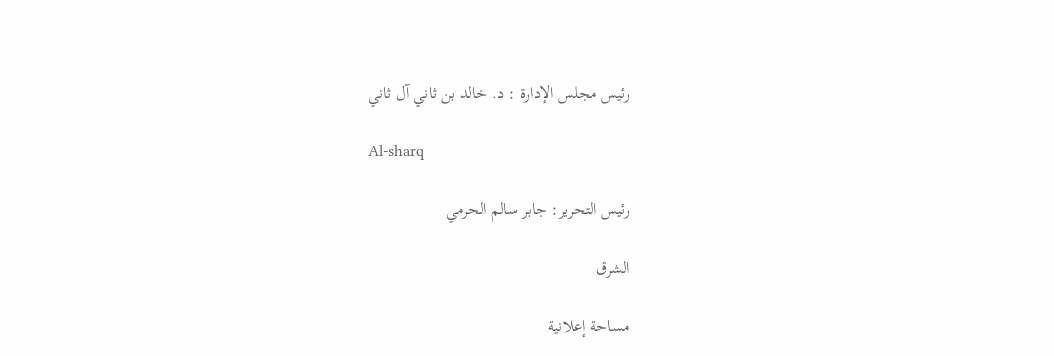رئيس مجلس الإدارة : د. خالد بن ثاني آل ثاني

Al-sharq

رئيس التحرير: جابر سالم الحرمي

الشرق

مساحة إعلانية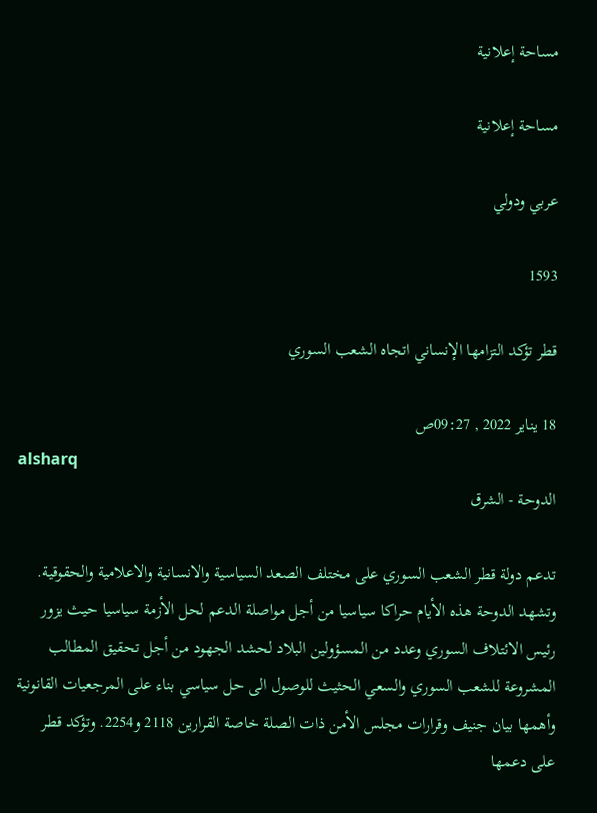مساحة إعلانية

مساحة إعلانية

عربي ودولي

1593

قطر تؤكد التزامها الإنساني اتجاه الشعب السوري

18 يناير 2022 , 09:27ص
alsharq
الدوحة - الشرق

تدعم دولة قطر الشعب السوري على مختلف الصعد السياسية والانسانية والاعلامية والحقوقية. وتشهد الدوحة هذه الأيام حراكا سياسيا من أجل مواصلة الدعم لحل الأزمة سياسيا حيث يزور رئيس الائتلاف السوري وعدد من المسؤولين البلاد لحشد الجهود من أجل تحقيق المطالب المشروعة للشعب السوري والسعي الحثيث للوصول الى حل سياسي بناء على المرجعيات القانونية وأهمها بيان جنيف وقرارات مجلس الأمن ذات الصلة خاصة القرارين 2118 و2254. وتؤكد قطر على دعمها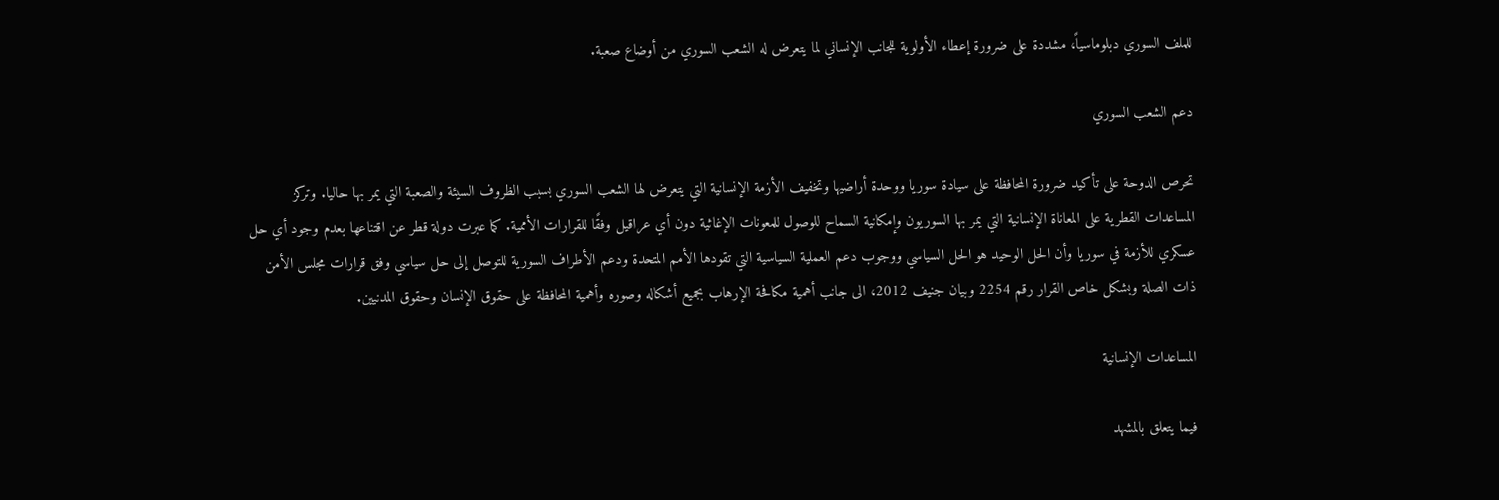للملف السوري دبلوماسياً، مشددة على ضرورة إعطاء الأولوية للجانب الإنساني لما يتعرض له الشعب السوري من أوضاع صعبة.

دعم الشعب السوري

تحرص الدوحة على تأكيد ضرورة المحافظة على سيادة سوريا ووحدة أراضيها وتخفيف الأزمة الإنسانية التي يتعرض لها الشعب السوري بسبب الظروف السيئة والصعبة التي يمر بها حاليا. وتركز المساعدات القطرية على المعاناة الإنسانية التي يمر بها السوريون وإمكانية السماح للوصول للمعونات الإغاثية دون أي عراقيل وفقًا للقرارات الأممية. كما عبرت دولة قطر عن اقتناعها بعدم وجود أي حل عسكري للأزمة في سوريا وأن الحل الوحيد هو الحل السياسي ووجوب دعم العملية السياسية التي تقودها الأمم المتحدة ودعم الأطراف السورية للتوصل إلى حل سياسي وفق قرارات مجلس الأمن ذات الصلة وبشكل خاص القرار رقم 2254 وبيان جنيف 2012، الى جانب أهمية مكافحة الإرهاب بجميع أشكاله وصوره وأهمية المحافظة على حقوق الإنسان وحقوق المدنيين.

المساعدات الإنسانية

فيما يتعلق بالمشهد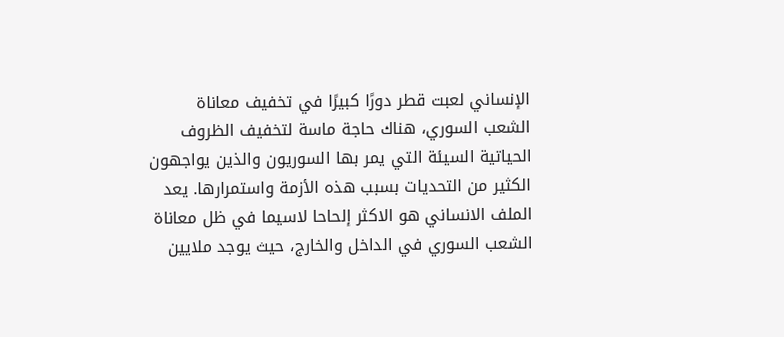الإنساني لعبت قطر دورًا كبيرًا في تخفيف معاناة الشعب السوري، هناك حاجة ماسة لتخفيف الظروف الحياتية السيئة التي يمر بها السوريون والذين يواجهون الكثير من التحديات بسبب هذه الأزمة واستمرارها. يعد الملف الانساني هو الاكثر إلحاحا لاسيما في ظل معاناة الشعب السوري في الداخل والخارج، حيث يوجد ملايين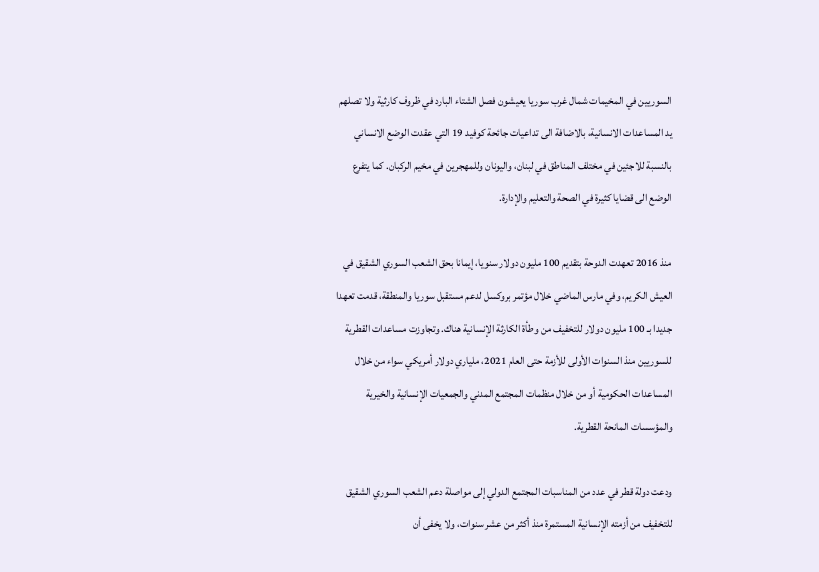السوريين في المخيمات شمال غرب سوريا يعيشون فصل الشتاء البارد في ظروف كارثية ولا تصلهم يد المساعدات الانسانية، بالاضافة الى تداعيات جائحة كوفيد 19 التي عقدت الوضع الانساني بالنسبة للاجئين في مختلف المناطق في لبنان، واليونان وللمهجرين في مخيم الركبان. كما يتفرع الوضع الى قضايا كثيرة في الصحة والتعليم والإدارة.

منذ 2016 تعهدت الدوحة بتقديم 100 مليون دولار سنويا، إيمانا بحق الشعب السوري الشقيق في العيش الكريم، وفي مارس الماضي خلال مؤتمر بروكسل لدعم مستقبل سوريا والمنطقة، قدمت تعهدا جديدا بـ 100 مليون دولار للتخفيف من وطأة الكارثة الإنسانية هناك. وتجاوزت مساعدات القطرية للسوريين منذ السنوات الأولى للأزمة حتى العام 2021، ملياري دولار أمريكي سواء من خلال المساعدات الحكومية أو من خلال منظمات المجتمع المدني والجمعيات الإنسانية والخيرية والمؤسسات المانحة القطرية.

ودعت دولة قطر في عدد من المناسبات المجتمع الدولي إلى مواصلة دعم الشعب السوري الشقيق للتخفيف من أزمته الإنسانية المستمرة منذ أكثر من عشر سنوات، ولا يخفى أن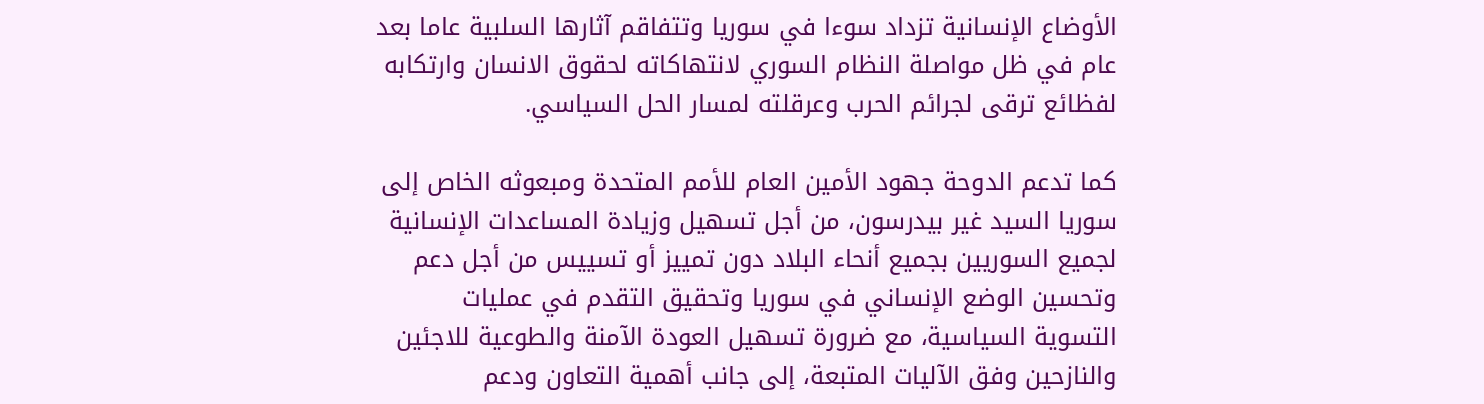الأوضاع الإنسانية تزداد سوءا في سوريا وتتفاقم آثارها السلبية عاما بعد عام في ظل مواصلة النظام السوري لانتهاكاته لحقوق الانسان وارتكابه لفظائع ترقى لجرائم الحرب وعرقلته لمسار الحل السياسي.

كما تدعم الدوحة جهود الأمين العام للأمم المتحدة ومبعوثه الخاص إلى سوريا السيد غير بيدرسون، من أجل تسهيل وزيادة المساعدات الإنسانية لجميع السوريين بجميع أنحاء البلاد دون تمييز أو تسييس من أجل دعم وتحسين الوضع الإنساني في سوريا وتحقيق التقدم في عمليات التسوية السياسية، مع ضرورة تسهيل العودة الآمنة والطوعية للاجئين والنازحين وفق الآليات المتبعة، إلى جانب أهمية التعاون ودعم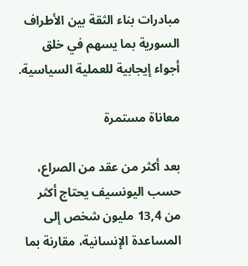مبادرات بناء الثقة بين الأطراف السورية بما يسهم في خلق أجواء إيجابية للعملية السياسية.

معاناة مستمرة

بعد أكثر من عقد من الصراع، حسب اليونسيف يحتاج أكثر من 13,4 مليون شخص إلى المساعدة الإنسانية، مقارنة بما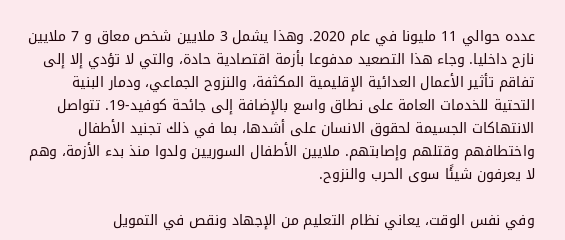عدده حوالي 11 مليونا في عام 2020. وهذا يشمل 3 ملايين شخص معاق و 7 ملايين نازح داخليا. وجاء هذا التصعيد مدفوعا بأزمة اقتصادية حادة، والتي لا تؤدي إلا إلى تفاقم تأثير الأعمال العدائية الإقليمية المكثفة، والنزوح الجماعي، ودمار البنية التحتية للخدمات العامة على نطاق واسع بالإضافة إلى جائحة كوفيد-19. تتواصل الانتهاكات الجسيمة لحقوق الانسان على أشدها، بما في ذلك تجنيد الأطفال واختطافهم وقتلهم وإصابتهم. ملايين الأطفال السوريين ولدوا منذ بدء الأزمة، وهم لا يعرفون شيئًا سوى الحرب والنزوح.

وفي نفس الوقت، يعاني نظام التعليم من الإجهاد ونقص في التمويل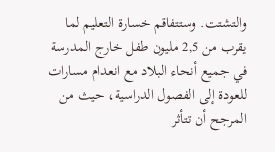والتشتت. وستتفاقم خسارة التعليم لما يقرب من 2,5 مليون طفل خارج المدرسة في جميع أنحاء البلاد مع انعدام مسارات للعودة إلى الفصول الدراسية، حيث من المرجح أن تتأثر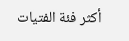أكثر فئة الفتيات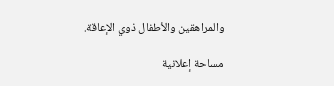والمراهقين والأطفال ذوي الإعاقة.

مساحة إعلانية